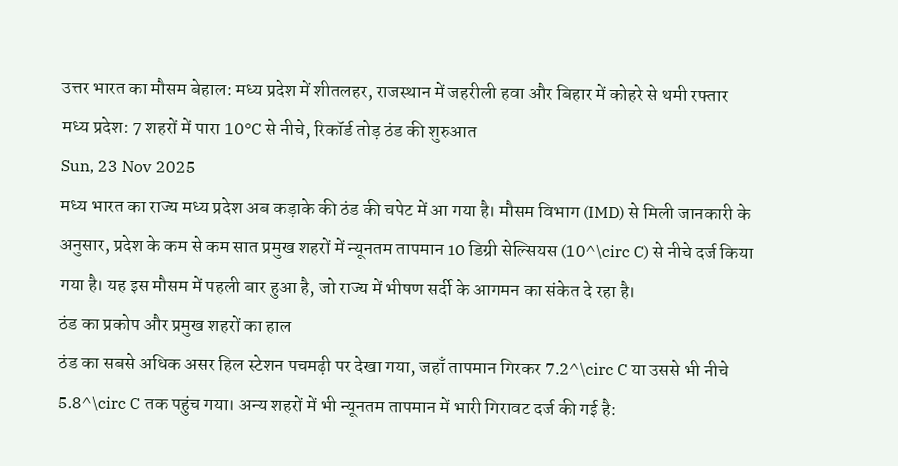उत्तर भारत का मौसम बेहाल: मध्य प्रदेश में शीतलहर, राजस्थान में जहरीली हवा और बिहार में कोहरे से थमी रफ्तार
मध्य प्रदेश: 7 शहरों में पारा 10°C से नीचे, रिकॉर्ड तोड़ ठंड की शुरुआत
Sun, 23 Nov 2025
मध्य भारत का राज्य मध्य प्रदेश अब कड़ाके की ठंड की चपेट में आ गया है। मौसम विभाग (IMD) से मिली जानकारी के अनुसार, प्रदेश के कम से कम सात प्रमुख शहरों में न्यूनतम तापमान 10 डिग्री सेल्सियस (10^\circ C) से नीचे दर्ज किया गया है। यह इस मौसम में पहली बार हुआ है, जो राज्य में भीषण सर्दी के आगमन का संकेत दे रहा है।
ठंड का प्रकोप और प्रमुख शहरों का हाल
ठंड का सबसे अधिक असर हिल स्टेशन पचमढ़ी पर देखा गया, जहाँ तापमान गिरकर 7.2^\circ C या उससे भी नीचे 5.8^\circ C तक पहुंच गया। अन्य शहरों में भी न्यूनतम तापमान में भारी गिरावट दर्ज की गई है: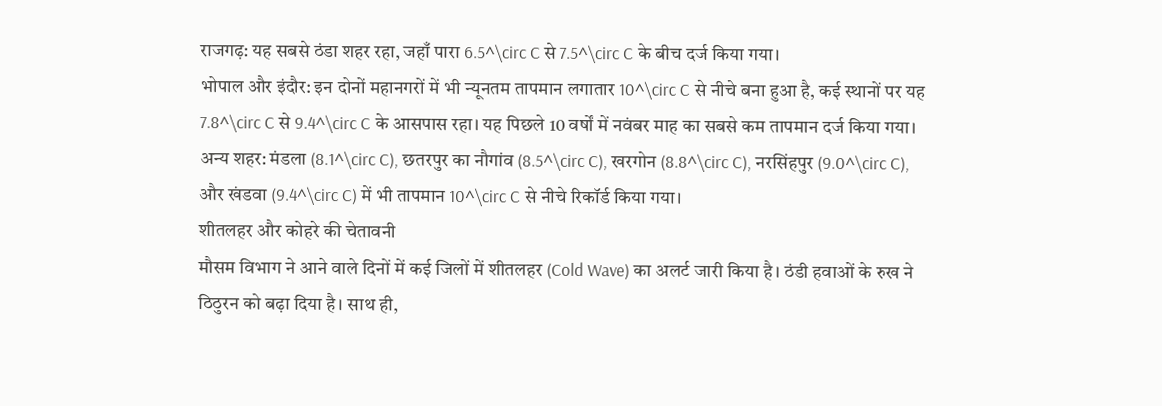राजगढ़: यह सबसे ठंडा शहर रहा, जहाँ पारा 6.5^\circ C से 7.5^\circ C के बीच दर्ज किया गया।
भोपाल और इंदौर: इन दोनों महानगरों में भी न्यूनतम तापमान लगातार 10^\circ C से नीचे बना हुआ है, कई स्थानों पर यह 7.8^\circ C से 9.4^\circ C के आसपास रहा। यह पिछले 10 वर्षों में नवंबर माह का सबसे कम तापमान दर्ज किया गया।
अन्य शहर: मंडला (8.1^\circ C), छतरपुर का नौगांव (8.5^\circ C), खरगोन (8.8^\circ C), नरसिंहपुर (9.0^\circ C), और खंडवा (9.4^\circ C) में भी तापमान 10^\circ C से नीचे रिकॉर्ड किया गया।
शीतलहर और कोहरे की चेतावनी
मौसम विभाग ने आने वाले दिनों में कई जिलों में शीतलहर (Cold Wave) का अलर्ट जारी किया है। ठंडी हवाओं के रुख ने ठिठुरन को बढ़ा दिया है। साथ ही,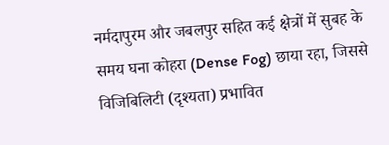नर्मदापुरम और जबलपुर सहित कई क्षेत्रों में सुबह के समय घना कोहरा (Dense Fog) छाया रहा, जिससे विजिबिलिटी (दृश्यता) प्रभावित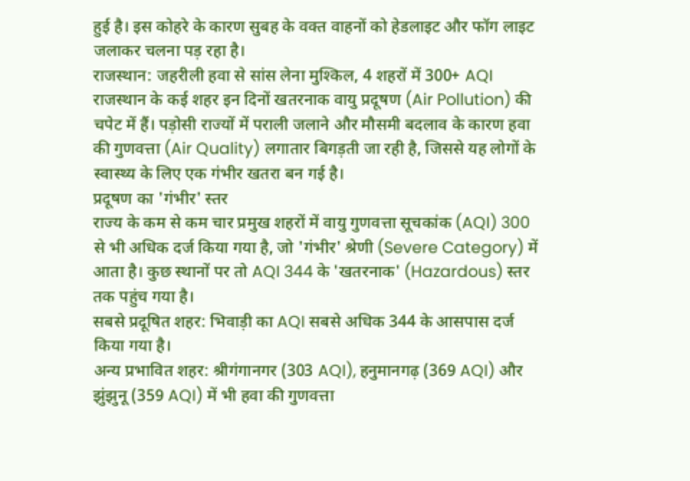हुई है। इस कोहरे के कारण सुबह के वक्त वाहनों को हेडलाइट और फॉग लाइट जलाकर चलना पड़ रहा है।
राजस्थान: जहरीली हवा से सांस लेना मुश्किल, 4 शहरों में 300+ AQI
राजस्थान के कई शहर इन दिनों खतरनाक वायु प्रदूषण (Air Pollution) की चपेट में हैं। पड़ोसी राज्यों में पराली जलाने और मौसमी बदलाव के कारण हवा की गुणवत्ता (Air Quality) लगातार बिगड़ती जा रही है, जिससे यह लोगों के स्वास्थ्य के लिए एक गंभीर खतरा बन गई है।
प्रदूषण का 'गंभीर' स्तर
राज्य के कम से कम चार प्रमुख शहरों में वायु गुणवत्ता सूचकांक (AQI) 300 से भी अधिक दर्ज किया गया है, जो 'गंभीर' श्रेणी (Severe Category) में आता है। कुछ स्थानों पर तो AQI 344 के 'खतरनाक' (Hazardous) स्तर तक पहुंच गया है।
सबसे प्रदूषित शहर: भिवाड़ी का AQI सबसे अधिक 344 के आसपास दर्ज किया गया है।
अन्य प्रभावित शहर: श्रीगंगानगर (303 AQI), हनुमानगढ़ (369 AQI) और झुंझुनू (359 AQI) में भी हवा की गुणवत्ता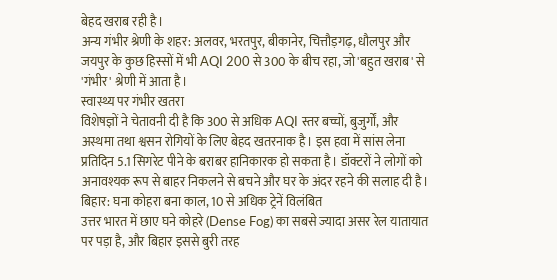बेहद खराब रही है।
अन्य गंभीर श्रेणी के शहर: अलवर, भरतपुर, बीकानेर, चित्तौड़गढ़, धौलपुर और जयपुर के कुछ हिस्सों में भी AQI 200 से 300 के बीच रहा, जो 'बहुत खराब' से 'गंभीर' श्रेणी में आता है।
स्वास्थ्य पर गंभीर खतरा
विशेषज्ञों ने चेतावनी दी है कि 300 से अधिक AQI स्तर बच्चों, बुजुर्गों, और अस्थमा तथा श्वसन रोगियों के लिए बेहद खतरनाक है। इस हवा में सांस लेना प्रतिदिन 5.1 सिगरेट पीने के बराबर हानिकारक हो सकता है। डॉक्टरों ने लोगों को अनावश्यक रूप से बाहर निकलने से बचने और घर के अंदर रहने की सलाह दी है।
बिहार: घना कोहरा बना काल, 10 से अधिक ट्रेनें विलंबित
उत्तर भारत में छाए घने कोहरे (Dense Fog) का सबसे ज्यादा असर रेल यातायात पर पड़ा है, और बिहार इससे बुरी तरह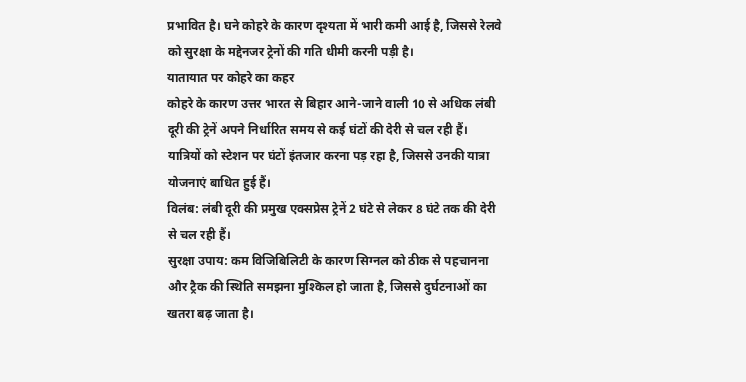प्रभावित है। घने कोहरे के कारण दृश्यता में भारी कमी आई है, जिससे रेलवे को सुरक्षा के मद्देनजर ट्रेनों की गति धीमी करनी पड़ी है।
यातायात पर कोहरे का कहर
कोहरे के कारण उत्तर भारत से बिहार आने-जाने वाली 10 से अधिक लंबी दूरी की ट्रेनें अपने निर्धारित समय से कई घंटों की देरी से चल रही हैं। यात्रियों को स्टेशन पर घंटों इंतजार करना पड़ रहा है, जिससे उनकी यात्रा योजनाएं बाधित हुई हैं।
विलंब: लंबी दूरी की प्रमुख एक्सप्रेस ट्रेनें 2 घंटे से लेकर 8 घंटे तक की देरी से चल रही हैं।
सुरक्षा उपाय: कम विजिबिलिटी के कारण सिग्नल को ठीक से पहचानना और ट्रैक की स्थिति समझना मुश्किल हो जाता है, जिससे दुर्घटनाओं का खतरा बढ़ जाता है।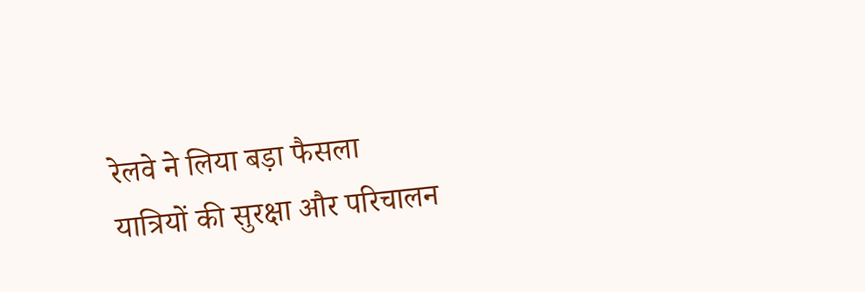रेलवे ने लिया बड़ा फैसला
यात्रियों की सुरक्षा और परिचालन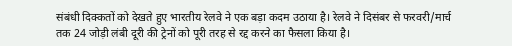संबंधी दिक्कतों को देखते हुए भारतीय रेलवे ने एक बड़ा कदम उठाया है। रेलवे ने दिसंबर से फरवरी/मार्च तक 24 जोड़ी लंबी दूरी की ट्रेनों को पूरी तरह से रद्द करने का फैसला किया है।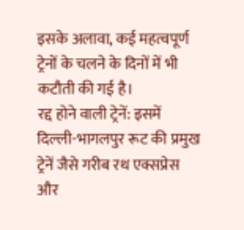इसके अलावा, कई महत्वपूर्ण ट्रेनों के चलने के दिनों में भी कटौती की गई है।
रद्द होने वाली ट्रेनें: इसमें दिल्ली-भागलपुर रूट की प्रमुख ट्रेनें जैसे गरीब रथ एक्सप्रेस और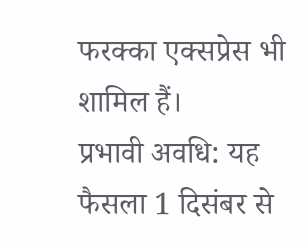फरक्का एक्सप्रेस भी शामिल हैं।
प्रभावी अवधि: यह फैसला 1 दिसंबर से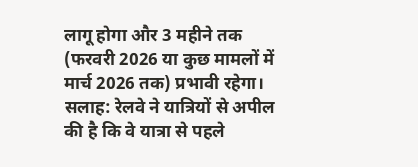लागू होगा और 3 महीने तक (फरवरी 2026 या कुछ मामलों में मार्च 2026 तक) प्रभावी रहेगा।
सलाह: रेलवे ने यात्रियों से अपील की है कि वे यात्रा से पहले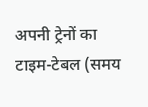अपनी ट्रेनों का टाइम-टेबल (समय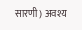सारणी) अवश्य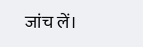जांच लें।